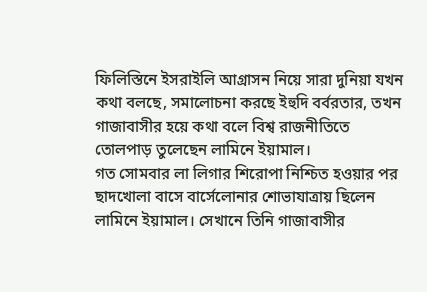ফিলিস্তিনে ইসরাইলি আগ্রাসন নিয়ে সারা দুনিয়া যখন কথা বলছে, সমালোচনা করছে ইহুদি বর্বরতার, তখন গাজাবাসীর হয়ে কথা বলে বিশ্ব রাজনীতিতে তোলপাড় তুলেছেন লামিনে ইয়ামাল।
গত সোমবার লা লিগার শিরোপা নিশ্চিত হওয়ার পর ছাদখোলা বাসে বার্সেলোনার শোভাযাত্রায় ছিলেন লামিনে ইয়ামাল। সেখানে তিনি গাজাবাসীর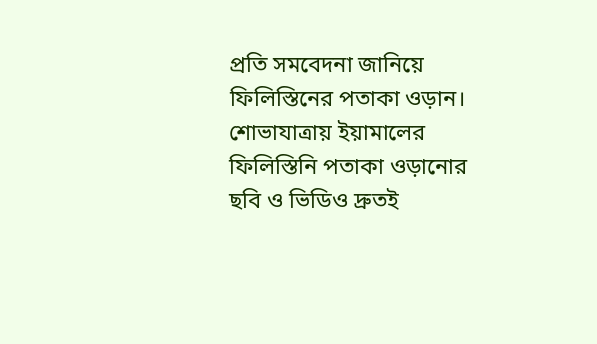প্রতি সমবেদনা জানিয়ে ফিলিস্তিনের পতাকা ওড়ান।
শোভাযাত্রায় ইয়ামালের ফিলিস্তিনি পতাকা ওড়ানোর ছবি ও ভিডিও দ্রুতই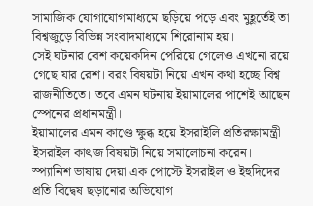সামাজিক যোগাযোগমাধ্যমে ছড়িয়ে পড়ে এবং মুহূর্তেই তা বিশ্বজুড়ে বিভিন্ন সংবাদমাধ্যমে শিরোনাম হয়।
সেই ঘটনার বেশ কয়েকদিন পেরিয়ে গেলেও এখনো রয়ে গেছে যার রেশ। বরং বিষয়টা নিয়ে এখন কথা হচ্ছে বিশ্ব রাজনীতিতে। তবে এমন ঘটনায় ইয়ামালের পাশেই আছেন স্পেনের প্রধানমন্ত্রী।
ইয়ামালের এমন কাণ্ডে ক্ষুব্ধ হয়ে ইসরাইলি প্রতিরক্ষামন্ত্রী ইসরাইল কাৎজ বিষয়টা নিয়ে সমালোচনা করেন।
স্প্যানিশ ভাষায় দেয়া এক পোস্টে ইসরাইল ও ইহুদিদের প্রতি বিদ্বেষ ছড়ানোর অভিযোগ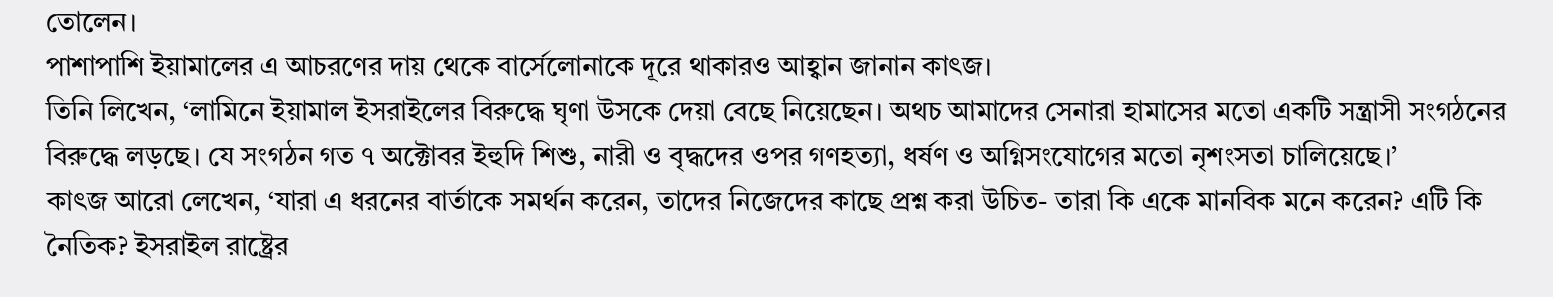তোলেন।
পাশাপাশি ইয়ামালের এ আচরণের দায় থেকে বার্সেলোনাকে দূরে থাকারও আহ্বান জানান কাৎজ।
তিনি লিখেন, ‘লামিনে ইয়ামাল ইসরাইলের বিরুদ্ধে ঘৃণা উসকে দেয়া বেছে নিয়েছেন। অথচ আমাদের সেনারা হামাসের মতো একটি সন্ত্রাসী সংগঠনের বিরুদ্ধে লড়ছে। যে সংগঠন গত ৭ অক্টোবর ইহুদি শিশু, নারী ও বৃদ্ধদের ওপর গণহত্যা, ধর্ষণ ও অগ্নিসংযোগের মতো নৃশংসতা চালিয়েছে।’
কাৎজ আরো লেখেন, ‘যারা এ ধরনের বার্তাকে সমর্থন করেন, তাদের নিজেদের কাছে প্রশ্ন করা উচিত- তারা কি একে মানবিক মনে করেন? এটি কি নৈতিক? ইসরাইল রাষ্ট্রের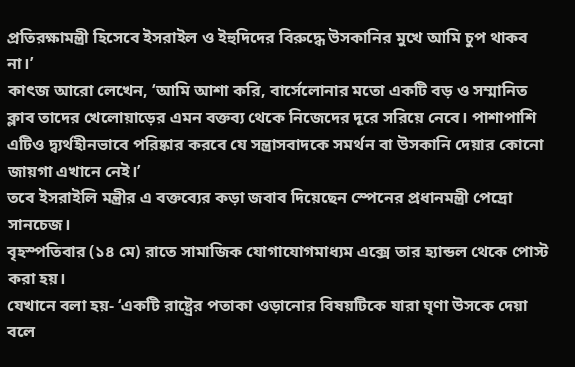প্রতিরক্ষামন্ত্রী হিসেবে ইসরাইল ও ইহুদিদের বিরুদ্ধে উসকানির মুখে আমি চুপ থাকব না।’
কাৎজ আরো লেখেন, ‘আমি আশা করি, বার্সেলোনার মতো একটি বড় ও সম্মানিত ক্লাব তাদের খেলোয়াড়ের এমন বক্তব্য থেকে নিজেদের দূরে সরিয়ে নেবে। পাশাপাশি এটিও দ্ব্যর্থহীনভাবে পরিষ্কার করবে যে সন্ত্রাসবাদকে সমর্থন বা উসকানি দেয়ার কোনো জায়গা এখানে নেই।’
তবে ইসরাইলি মন্ত্রীর এ বক্তব্যের কড়া জবাব দিয়েছেন স্পেনের প্রধানমন্ত্রী পেদ্রো সানচেজ।
বৃহস্পতিবার (১৪ মে) রাতে সামাজিক যোগাযোগমাধ্যম এক্সে তার হ্যান্ডল থেকে পোস্ট করা হয়।
যেখানে বলা হয়- ‘একটি রাষ্ট্রের পতাকা ওড়ানোর বিষয়টিকে যারা ঘৃণা উসকে দেয়া বলে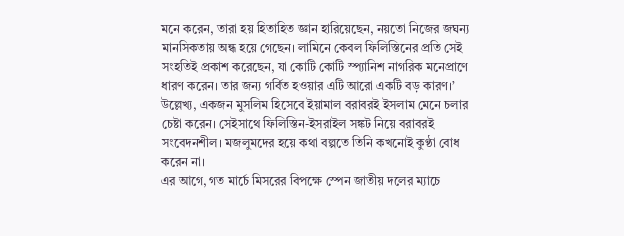মনে করেন, তারা হয় হিতাহিত জ্ঞান হারিয়েছেন, নয়তো নিজের জঘন্য মানসিকতায় অন্ধ হয়ে গেছেন। লামিনে কেবল ফিলিস্তিনের প্রতি সেই সংহতিই প্রকাশ করেছেন, যা কোটি কোটি স্প্যানিশ নাগরিক মনেপ্রাণে ধারণ করেন। তার জন্য গর্বিত হওয়ার এটি আরো একটি বড় কারণ।’
উল্লেখ্য, একজন মুসলিম হিসেবে ইয়ামাল বরাবরই ইসলাম মেনে চলার চেষ্টা করেন। সেইসাথে ফিলিস্তিন-ইসরাইল সঙ্কট নিয়ে বরাবরই সংবেদনশীল। মজলুমদের হয়ে কথা বল্পতে তিনি কখনোই কুণ্ঠা বোধ করেন না।
এর আগে, গত মার্চে মিসরের বিপক্ষে স্পেন জাতীয় দলের ম্যাচে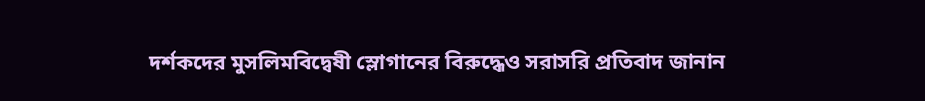দর্শকদের মুসলিমবিদ্বেষী স্লোগানের বিরুদ্ধেও সরাসরি প্রতিবাদ জানান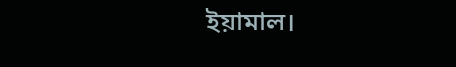ইয়ামাল।